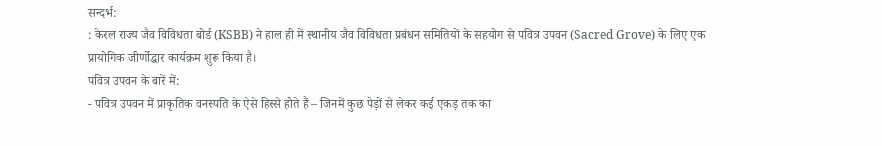सन्दर्भ:
: केरल राज्य जैव विविधता बोर्ड (KSBB) ने हाल ही में स्थानीय जैव विविधता प्रबंधन समितियों के सहयोग से पवित्र उपवन (Sacred Grove) के लिए एक प्रायोगिक जीर्णोद्धार कार्यक्रम शुरू किया है।
पवित्र उपवन के बारें में:
- पवित्र उपवन में प्राकृतिक वनस्पति के ऐसे हिस्से होते हैं – जिनमें कुछ पेड़ों से लेकर कई एकड़ तक का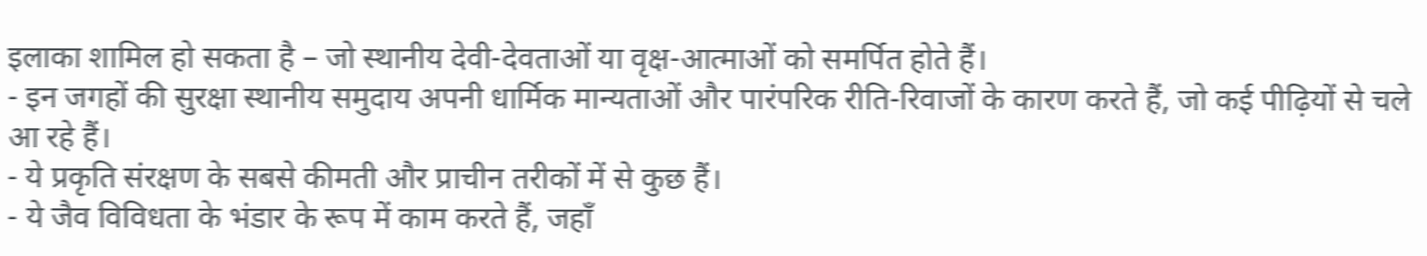इलाका शामिल हो सकता है – जो स्थानीय देवी-देवताओं या वृक्ष-आत्माओं को समर्पित होते हैं।
- इन जगहों की सुरक्षा स्थानीय समुदाय अपनी धार्मिक मान्यताओं और पारंपरिक रीति-रिवाजों के कारण करते हैं, जो कई पीढ़ियों से चले आ रहे हैं।
- ये प्रकृति संरक्षण के सबसे कीमती और प्राचीन तरीकों में से कुछ हैं।
- ये जैव विविधता के भंडार के रूप में काम करते हैं, जहाँ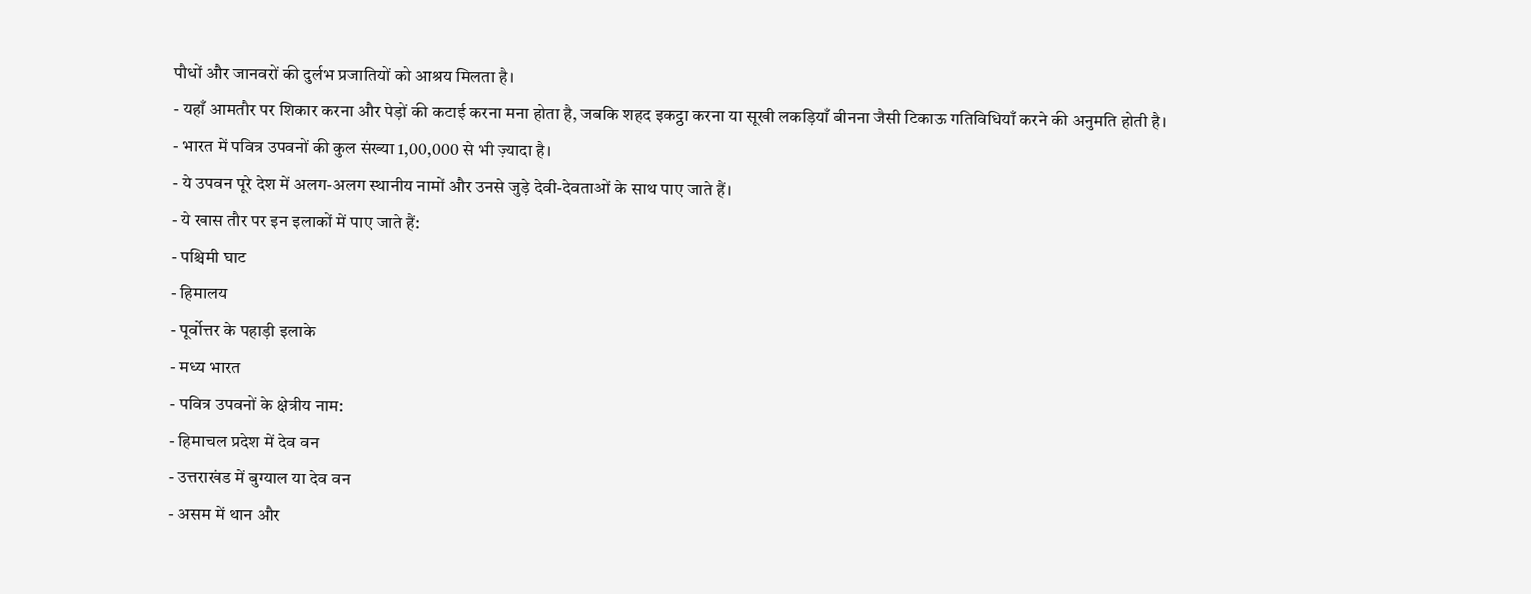पौधों और जानवरों की दुर्लभ प्रजातियों को आश्रय मिलता है।
- यहाँ आमतौर पर शिकार करना और पेड़ों की कटाई करना मना होता है, जबकि शहद इकट्ठा करना या सूखी लकड़ियाँ बीनना जैसी टिकाऊ गतिविधियाँ करने की अनुमति होती है।
- भारत में पवित्र उपवनों की कुल संख्या 1,00,000 से भी ज़्यादा है।
- ये उपवन पूरे देश में अलग-अलग स्थानीय नामों और उनसे जुड़े देवी-देवताओं के साथ पाए जाते हैं।
- ये खास तौर पर इन इलाकों में पाए जाते हैं:
- पश्चिमी घाट
- हिमालय
- पूर्वोत्तर के पहाड़ी इलाके
- मध्य भारत
- पवित्र उपवनों के क्षेत्रीय नाम:
- हिमाचल प्रदेश में देव वन
- उत्तराखंड में बुग्याल या देव वन
- असम में थान और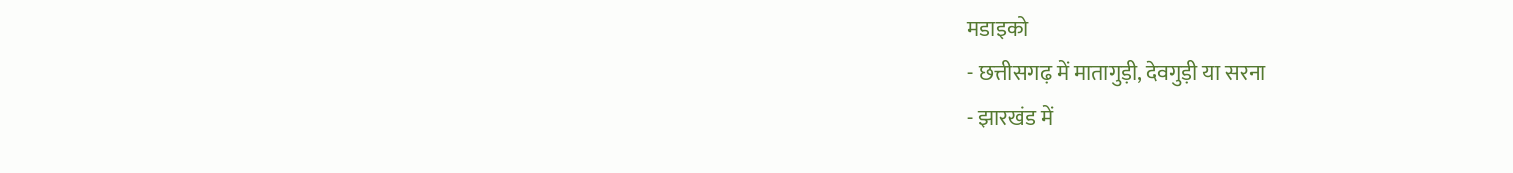मडाइको
- छत्तीसगढ़ में मातागुड़ी, देवगुड़ी या सरना
- झारखंड में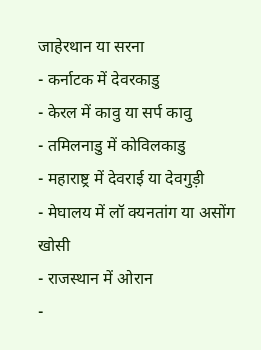जाहेरथान या सरना
- कर्नाटक में देवरकाडु
- केरल में कावु या सर्प कावु
- तमिलनाडु में कोविलकाडु
- महाराष्ट्र में देवराई या देवगुड़ी
- मेघालय में लॉ क्यनतांग या असोंग खोसी
- राजस्थान में ओरान
-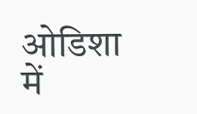ओडिशा में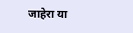जाहेरा या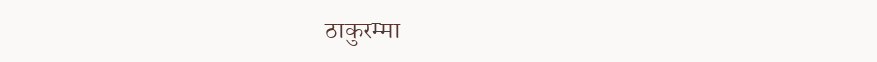ठाकुरम्मा